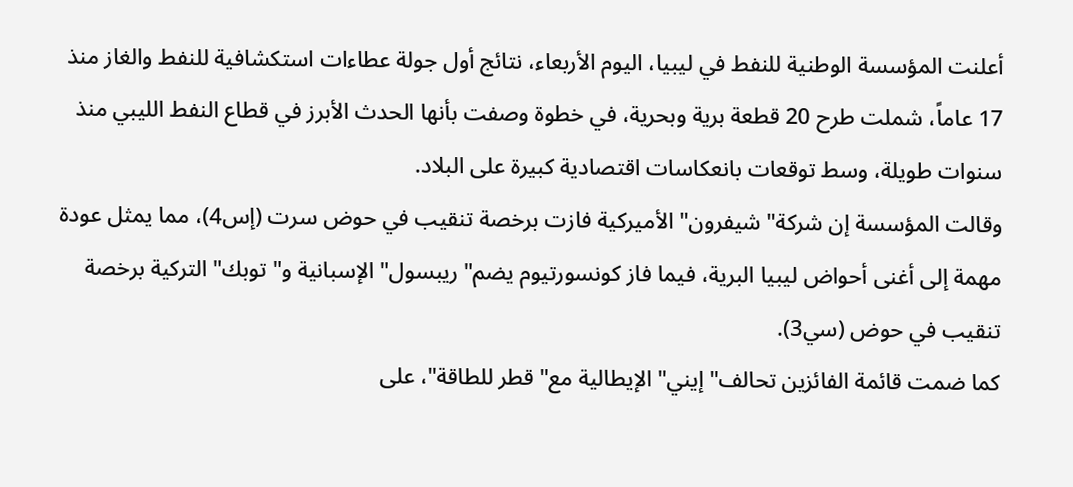أعلنت المؤسسة الوطنية للنفط في ليبيا، اليوم الأربعاء، نتائج أول جولة عطاءات استكشافية للنفط والغاز منذ 17 عاماً، شملت طرح 20 قطعة برية وبحرية، في خطوة وصفت بأنها الحدث الأبرز في قطاع النفط الليبي منذ سنوات طويلة، وسط توقعات بانعكاسات اقتصادية كبيرة على البلاد.
وقالت المؤسسة إن شركة" شيفرون" الأميركية فازت برخصة تنقيب في حوض سرت (إس4)، مما يمثل عودة مهمة إلى أغنى أحواض ليبيا البرية، فيما فاز كونسورتيوم يضم" ريبسول" الإسبانية و" توبك" التركية برخصة تنقيب في حوض (سي3).
كما ضمت قائمة الفائزين تحالف" إيني" الإيطالية مع" قطر للطاقة"، على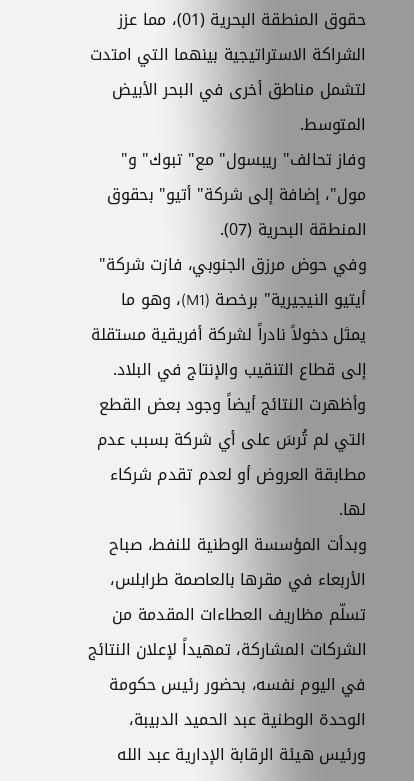حقوق المنطقة البحرية (01)، مما عزز الشراكة الاستراتيجية بينهما التي امتدت لتشمل مناطق أخرى في البحر الأبيض المتوسط.
وفاز تحالف" ريبسول" مع" تبوك" و" مول"، إضافة إلى شركة" أتيو" بحقوق المنطقة البحرية (07).
وفي حوض مرزق الجنوبي، فازت شركة" أيتيو النيجيرية" برخصة (M1)، وهو ما يمثل دخولاً نادراً لشركة أفريقية مستقلة إلى قطاع التنقيب والإنتاج في البلاد.
وأظهرت النتائج أيضاً وجود بعض القطع التي لم تُرسَ على أي شركة بسبب عدم مطابقة العروض أو لعدم تقدم شركاء لها.
وبدأت المؤسسة الوطنية للنفط، صباح الأربعاء في مقرها بالعاصمة طرابلس، تسلّم مظاريف العطاءات المقدمة من الشركات المشاركة، تمهيداً لإعلان النتائج في اليوم نفسه، بحضور رئيس حكومة الوحدة الوطنية عبد الحميد الدبيبة، ورئيس هيئة الرقابة الإدارية عبد الله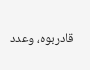قادربوه، وعدد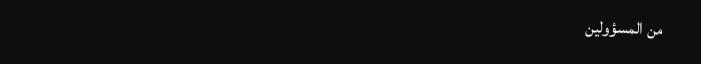من المسؤولين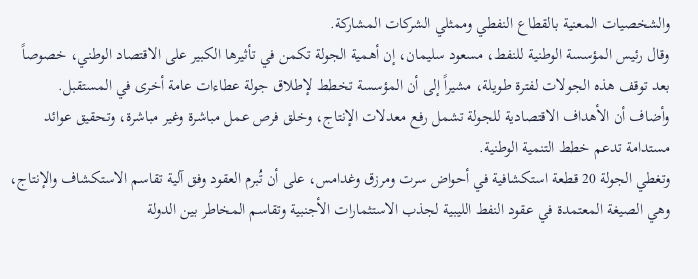والشخصيات المعنية بالقطاع النفطي وممثلي الشركات المشاركة.
وقال رئيس المؤسسة الوطنية للنفط، مسعود سليمان، إن أهمية الجولة تكمن في تأثيرها الكبير على الاقتصاد الوطني، خصوصاً بعد توقف هذه الجولات لفترة طويلة، مشيراً إلى أن المؤسسة تخطط لإطلاق جولة عطاءات عامة أخرى في المستقبل.
وأضاف أن الأهداف الاقتصادية للجولة تشمل رفع معدلات الإنتاج، وخلق فرص عمل مباشرة وغير مباشرة، وتحقيق عوائد مستدامة تدعم خطط التنمية الوطنية.
وتغطي الجولة 20 قطعة استكشافية في أحواض سرت ومرزق وغدامس، على أن تُبرم العقود وفق آلية تقاسم الاستكشاف والإنتاج، وهي الصيغة المعتمدة في عقود النفط الليبية لجذب الاستثمارات الأجنبية وتقاسم المخاطر بين الدولة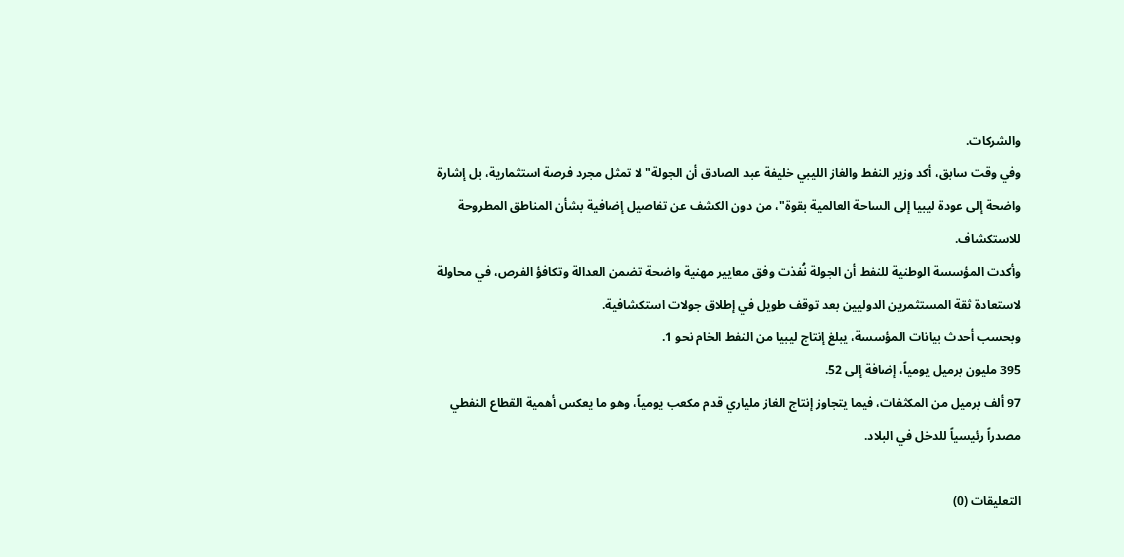والشركات.
وفي وقت سابق، أكد وزير النفط والغاز الليبي خليفة عبد الصادق أن الجولة" لا تمثل مجرد فرصة استثمارية، بل إشارة واضحة إلى عودة ليبيا إلى الساحة العالمية بقوة"، من دون الكشف عن تفاصيل إضافية بشأن المناطق المطروحة للاستكشاف.
وأكدت المؤسسة الوطنية للنفط أن الجولة نُفذت وفق معايير مهنية واضحة تضمن العدالة وتكافؤ الفرص، في محاولة لاستعادة ثقة المستثمرين الدوليين بعد توقف طويل في إطلاق جولات استكشافية.
وبحسب أحدث بيانات المؤسسة، يبلغ إنتاج ليبيا من النفط الخام نحو 1.
395 مليون برميل يومياً، إضافة إلى 52.
97 ألف برميل من المكثفات، فيما يتجاوز إنتاج الغاز ملياري قدم مكعب يومياً، وهو ما يعكس أهمية القطاع النفطي مصدراً رئيسياً للدخل في البلاد.

التعليقات (0)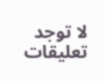لا توجد تعليقات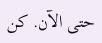حتى الآن. كن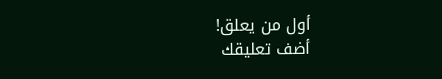أول من يعلق!
أضف تعليقك